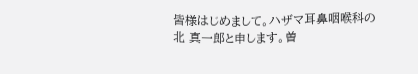皆様はじめまして。ハザマ耳鼻咽喉科の北 真一郎と申します。曽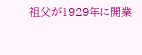祖父が1929年に開業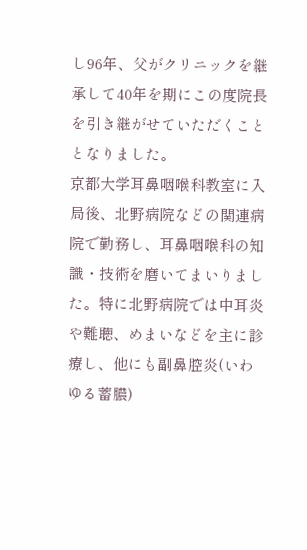し96年、父がクリニックを継承して40年を期にこの度院長を引き継がせていただくこととなりました。
京都大学耳鼻咽喉科教室に入局後、北野病院などの関連病院で勤務し、耳鼻咽喉科の知識・技術を磨いてまいりました。特に北野病院では中耳炎や難聴、めまいなどを主に診療し、他にも副鼻腔炎(いわゆる蓄膿)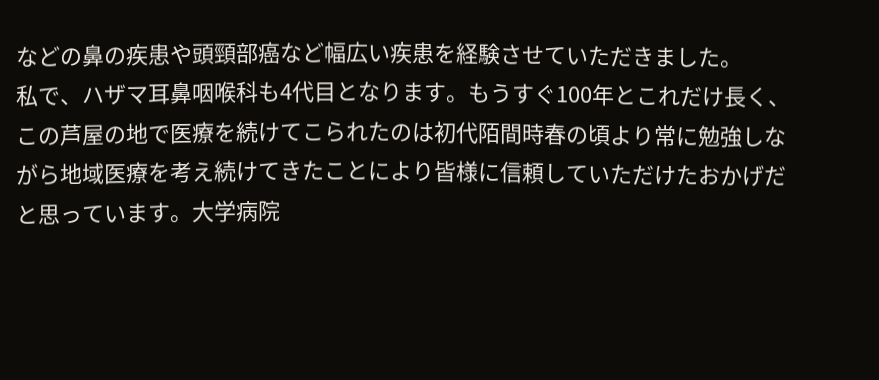などの鼻の疾患や頭頸部癌など幅広い疾患を経験させていただきました。
私で、ハザマ耳鼻咽喉科も4代目となります。もうすぐ100年とこれだけ長く、この芦屋の地で医療を続けてこられたのは初代陌間時春の頃より常に勉強しながら地域医療を考え続けてきたことにより皆様に信頼していただけたおかげだと思っています。大学病院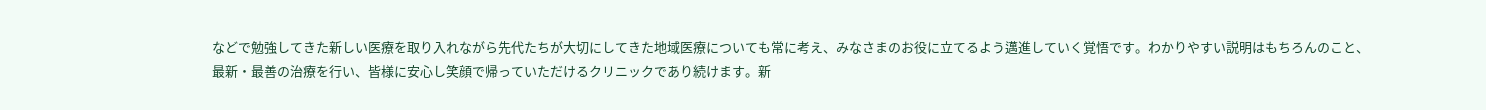などで勉強してきた新しい医療を取り入れながら先代たちが大切にしてきた地域医療についても常に考え、みなさまのお役に立てるよう邁進していく覚悟です。わかりやすい説明はもちろんのこと、最新・最善の治療を行い、皆様に安心し笑顔で帰っていただけるクリニックであり続けます。新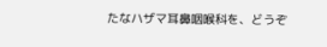たなハザマ耳鼻咽喉科を、どうぞ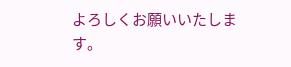よろしくお願いいたします。